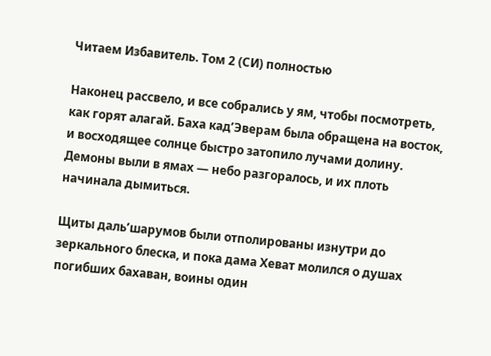Читаем Избавитель. Том 2 (СИ) полностью

Наконец рассвело, и все собрались у ям, чтобы посмотреть, как горят алагай. Баха кад’Эверам была обращена на восток, и восходящее солнце быстро затопило лучами долину. Демоны выли в ямах — небо разгоралось, и их плоть начинала дымиться.

Щиты даль’шарумов были отполированы изнутри до зеркального блеска, и пока дама Хеват молился о душах погибших бахаван, воины один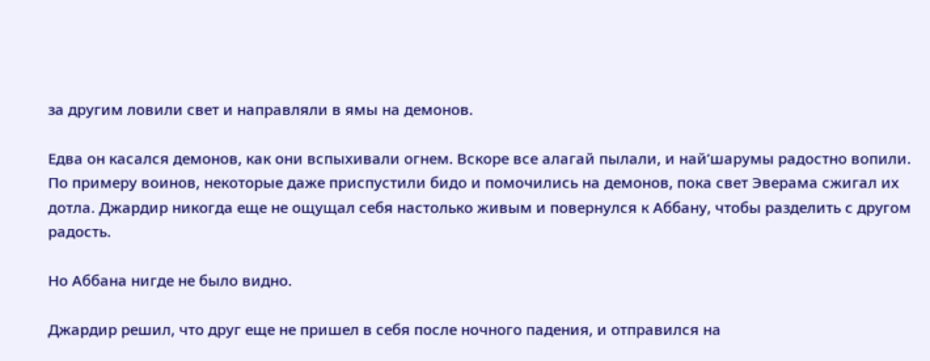за другим ловили свет и направляли в ямы на демонов.

Едва он касался демонов, как они вспыхивали огнем. Вскоре все алагай пылали, и най’шарумы радостно вопили. По примеру воинов, некоторые даже приспустили бидо и помочились на демонов, пока свет Эверама сжигал их дотла. Джардир никогда еще не ощущал себя настолько живым и повернулся к Аббану, чтобы разделить с другом радость.

Но Аббана нигде не было видно.

Джардир решил, что друг еще не пришел в себя после ночного падения, и отправился на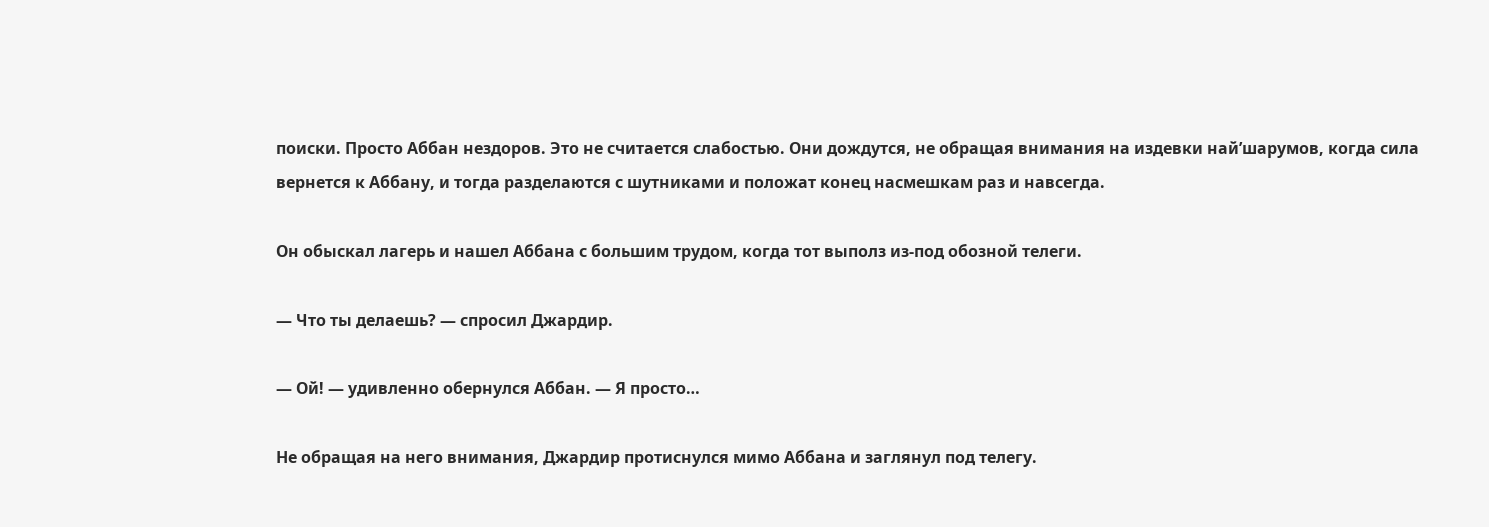поиски. Просто Аббан нездоров. Это не считается слабостью. Они дождутся, не обращая внимания на издевки най’шарумов, когда сила вернется к Аббану, и тогда разделаются с шутниками и положат конец насмешкам раз и навсегда.

Он обыскал лагерь и нашел Аббана с большим трудом, когда тот выполз из-под обозной телеги.

— Что ты делаешь? — спросил Джардир.

— Ой! — удивленно обернулся Аббан. — Я просто…

Не обращая на него внимания, Джардир протиснулся мимо Аббана и заглянул под телегу.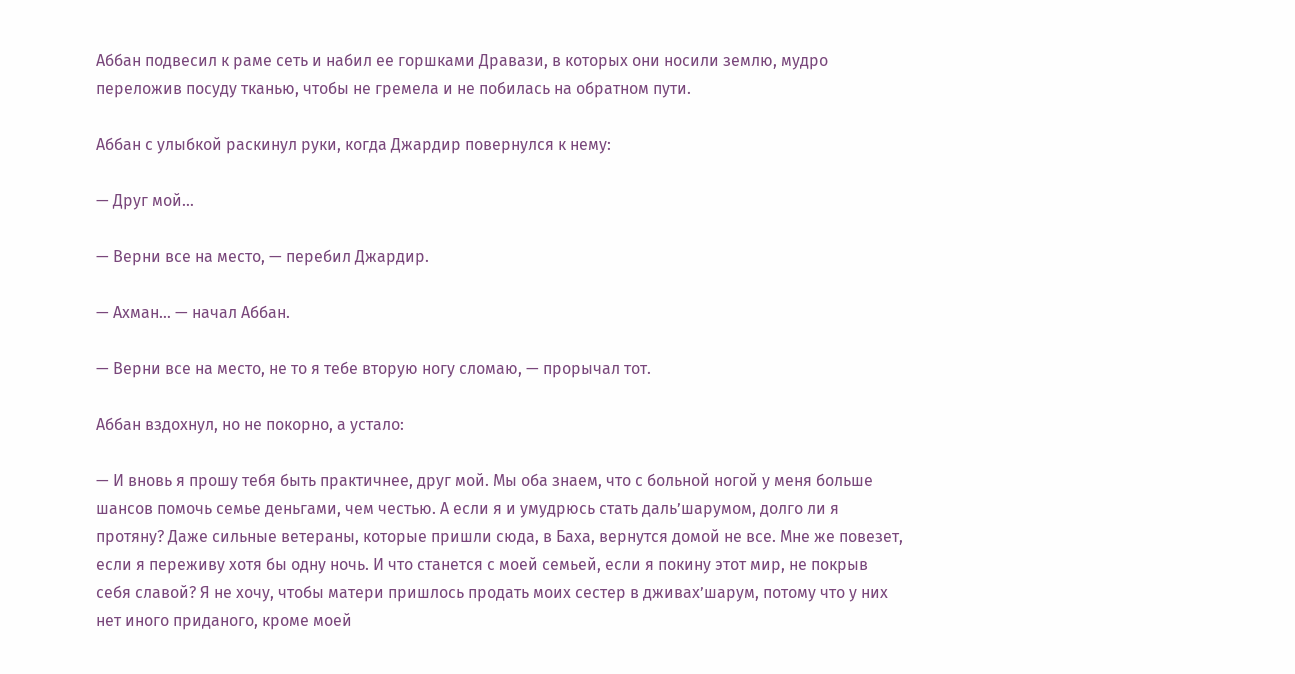Аббан подвесил к раме сеть и набил ее горшками Дравази, в которых они носили землю, мудро переложив посуду тканью, чтобы не гремела и не побилась на обратном пути.

Аббан с улыбкой раскинул руки, когда Джардир повернулся к нему:

— Друг мой…

— Верни все на место, — перебил Джардир.

— Ахман… — начал Аббан.

— Верни все на место, не то я тебе вторую ногу сломаю, — прорычал тот.

Аббан вздохнул, но не покорно, а устало:

— И вновь я прошу тебя быть практичнее, друг мой. Мы оба знаем, что с больной ногой у меня больше шансов помочь семье деньгами, чем честью. А если я и умудрюсь стать даль’шарумом, долго ли я протяну? Даже сильные ветераны, которые пришли сюда, в Баха, вернутся домой не все. Мне же повезет, если я переживу хотя бы одну ночь. И что станется с моей семьей, если я покину этот мир, не покрыв себя славой? Я не хочу, чтобы матери пришлось продать моих сестер в дживах’шарум, потому что у них нет иного приданого, кроме моей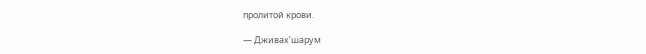пролитой крови.

— Дживах’шарум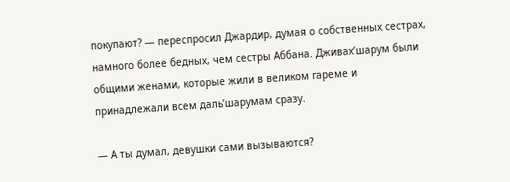покупают? — переспросил Джардир, думая о собственных сестрах, намного более бедных, чем сестры Аббана. Дживах’шарум были общими женами, которые жили в великом гареме и принадлежали всем даль’шарумам сразу.

— А ты думал, девушки сами вызываются?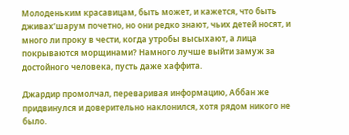Молоденьким красавицам, быть может, и кажется, что быть дживах’шарум почетно, но они редко знают, чьих детей носят, и много ли проку в чести, когда утробы высыхают, а лица покрываются морщинами? Намного лучше выйти замуж за достойного человека, пусть даже хаффита.

Джардир промолчал, переваривая информацию, Аббан же придвинулся и доверительно наклонился, хотя рядом никого не было.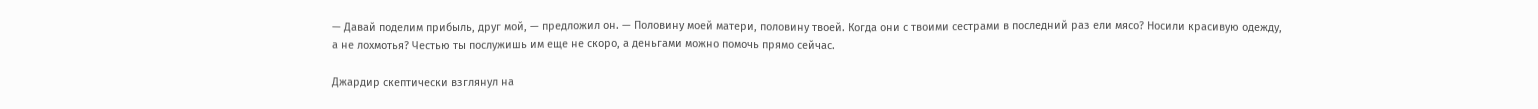— Давай поделим прибыль, друг мой, — предложил он. — Половину моей матери, половину твоей. Когда они с твоими сестрами в последний раз ели мясо? Носили красивую одежду, а не лохмотья? Честью ты послужишь им еще не скоро, а деньгами можно помочь прямо сейчас.

Джардир скептически взглянул на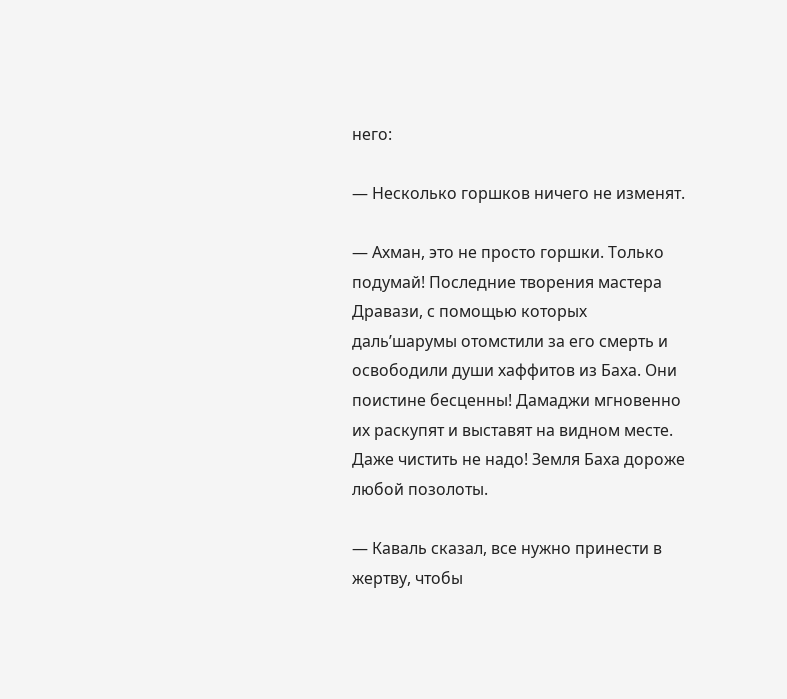него:

— Несколько горшков ничего не изменят.

— Ахман, это не просто горшки. Только подумай! Последние творения мастера Дравази, с помощью которых даль’шарумы отомстили за его смерть и освободили души хаффитов из Баха. Они поистине бесценны! Дамаджи мгновенно их раскупят и выставят на видном месте. Даже чистить не надо! Земля Баха дороже любой позолоты.

— Каваль сказал, все нужно принести в жертву, чтобы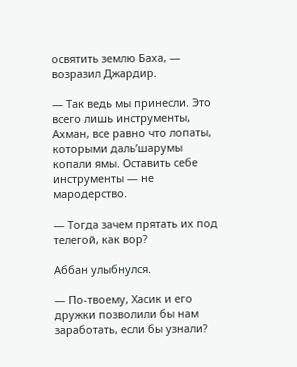освятить землю Баха, — возразил Джардир.

— Так ведь мы принесли. Это всего лишь инструменты, Ахман, все равно что лопаты, которыми даль’шарумы копали ямы. Оставить себе инструменты — не мародерство.

— Тогда зачем прятать их под телегой, как вор?

Аббан улыбнулся.

— По-твоему, Хасик и его дружки позволили бы нам заработать, если бы узнали?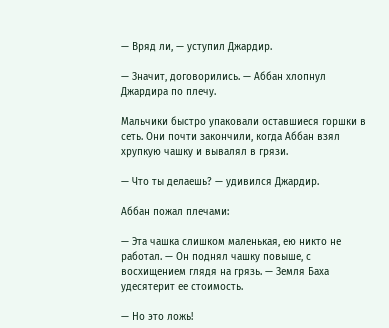— Вряд ли, — уступил Джардир.

— Значит, договорились. — Аббан хлопнул Джардира по плечу.

Мальчики быстро упаковали оставшиеся горшки в сеть. Они почти закончили, когда Аббан взял хрупкую чашку и вывалял в грязи.

— Что ты делаешь? — удивился Джардир.

Аббан пожал плечами:

— Эта чашка слишком маленькая, ею никто не работал. — Он поднял чашку повыше, с восхищением глядя на грязь. — Земля Баха удесятерит ее стоимость.

— Но это ложь!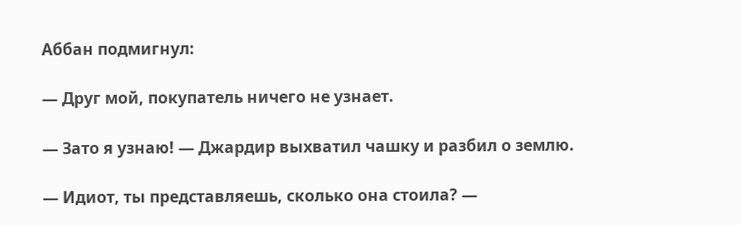Аббан подмигнул:

— Друг мой, покупатель ничего не узнает.

— Зато я узнаю! — Джардир выхватил чашку и разбил о землю.

— Идиот, ты представляешь, сколько она стоила? —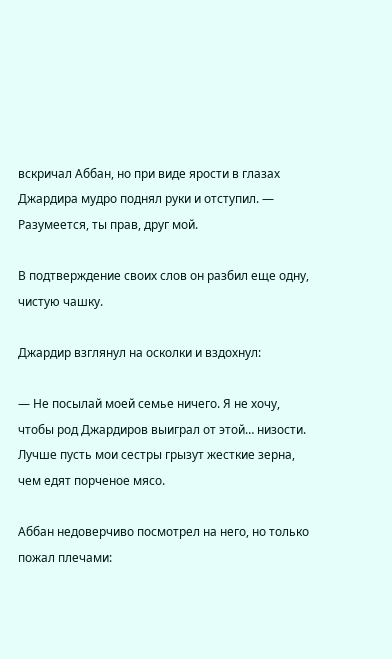вскричал Аббан, но при виде ярости в глазах Джардира мудро поднял руки и отступил. — Разумеется, ты прав, друг мой.

В подтверждение своих слов он разбил еще одну, чистую чашку.

Джардир взглянул на осколки и вздохнул:

— Не посылай моей семье ничего. Я не хочу, чтобы род Джардиров выиграл от этой… низости. Лучше пусть мои сестры грызут жесткие зерна, чем едят порченое мясо.

Аббан недоверчиво посмотрел на него, но только пожал плечами: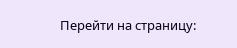Перейти на страницу: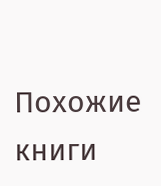Похожие книги